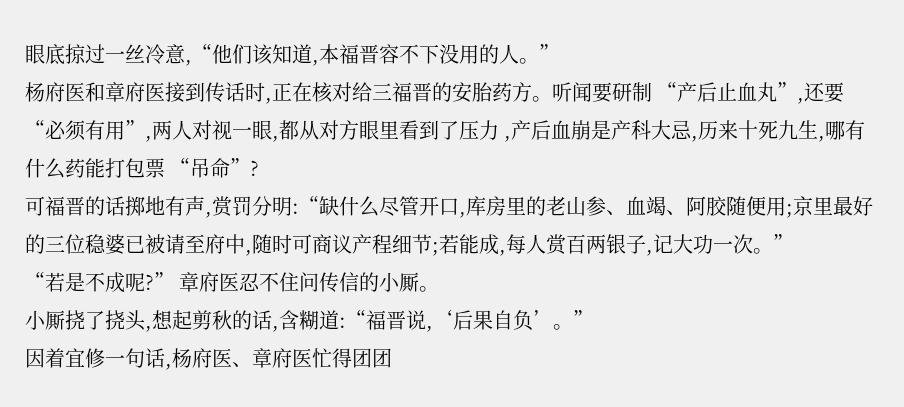眼底掠过一丝冷意,“他们该知道,本福晋容不下没用的人。”
杨府医和章府医接到传话时,正在核对给三福晋的安胎药方。听闻要研制 “产后止血丸”,还要 “必须有用”,两人对视一眼,都从对方眼里看到了压力 ,产后血崩是产科大忌,历来十死九生,哪有什么药能打包票 “吊命”?
可福晋的话掷地有声,赏罚分明:“缺什么尽管开口,库房里的老山参、血竭、阿胶随便用;京里最好的三位稳婆已被请至府中,随时可商议产程细节;若能成,每人赏百两银子,记大功一次。”
“若是不成呢?” 章府医忍不住问传信的小厮。
小厮挠了挠头,想起剪秋的话,含糊道:“福晋说,‘后果自负’。”
因着宜修一句话,杨府医、章府医忙得团团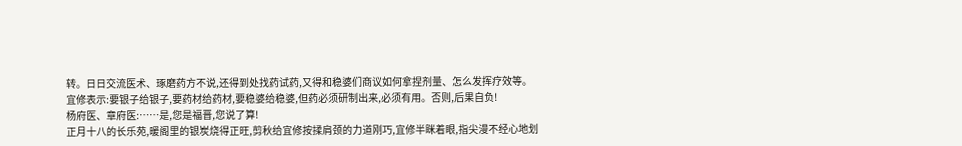转。日日交流医术、琢磨药方不说,还得到处找药试药,又得和稳婆们商议如何拿捏剂量、怎么发挥疗效等。
宜修表示:要银子给银子,要药材给药材,要稳婆给稳婆,但药必须研制出来,必须有用。否则,后果自负!
杨府医、章府医:……是,您是福晋,您说了算!
正月十八的长乐苑,暖阁里的银炭烧得正旺,剪秋给宜修按揉肩颈的力道刚巧,宜修半眯着眼,指尖漫不经心地划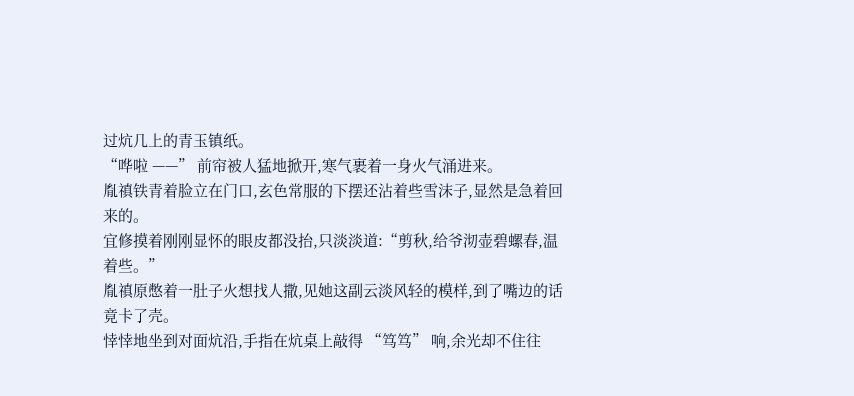过炕几上的青玉镇纸。
“哗啦 ——” 前帘被人猛地掀开,寒气裹着一身火气涌进来。
胤禛铁青着脸立在门口,玄色常服的下摆还沾着些雪沫子,显然是急着回来的。
宜修摸着刚刚显怀的眼皮都没抬,只淡淡道:“剪秋,给爷沏壶碧螺春,温着些。”
胤禛原憋着一肚子火想找人撒,见她这副云淡风轻的模样,到了嘴边的话竟卡了壳。
悻悻地坐到对面炕沿,手指在炕桌上敲得 “笃笃” 响,余光却不住往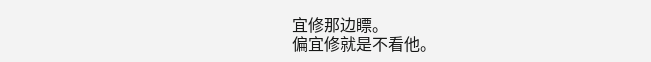宜修那边瞟。
偏宜修就是不看他。